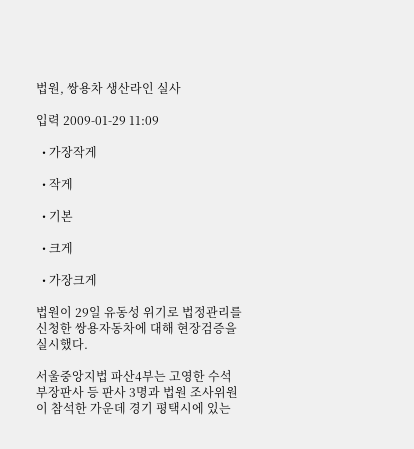법원, 쌍용차 생산라인 실사

입력 2009-01-29 11:09

  • 가장작게

  • 작게

  • 기본

  • 크게

  • 가장크게

법원이 29일 유동성 위기로 법정관리를 신청한 쌍용자동차에 대해 현장검증을 실시했다.

서울중앙지법 파산4부는 고영한 수석부장판사 등 판사 3명과 법원 조사위원이 참석한 가운데 경기 평택시에 있는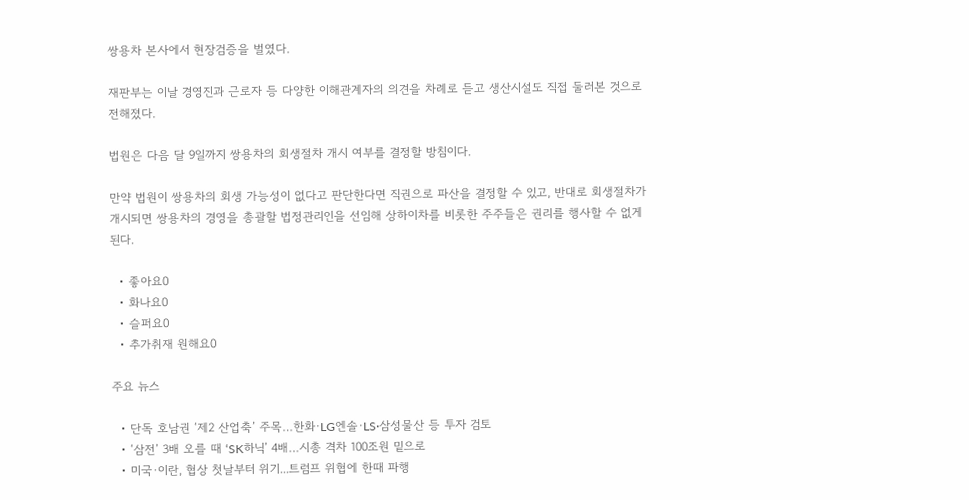쌍용차 본사에서 현장검증을 벌였다.

재판부는 이날 경영진과 근로자 등 다양한 이해관계자의 의견을 차례로 듣고 생산시설도 직접 둘러본 것으로 전해졌다.

법원은 다음 달 9일까지 쌍용차의 회생절차 개시 여부를 결정할 방침이다.

만약 법원이 쌍용차의 회생 가능성이 없다고 판단한다면 직권으로 파산을 결정할 수 있고, 반대로 회생절차가 개시되면 쌍용차의 경영을 총괄할 법정관리인을 선임해 상하이차를 비롯한 주주들은 권리를 행사할 수 없게 된다.

  • 좋아요0
  • 화나요0
  • 슬퍼요0
  • 추가취재 원해요0

주요 뉴스

  • 단독 호남권 ‘제2 산업축’ 주목…한화·LG엔솔·LS·삼성물산 등 투자 검토
  • ‘삼전’ 3배 오를 때 ‘SK하닉’ 4배…시총 격차 100조원 밑으로
  • 미국·이란, 협상 첫날부터 위기...트럼프 위협에 한때 파행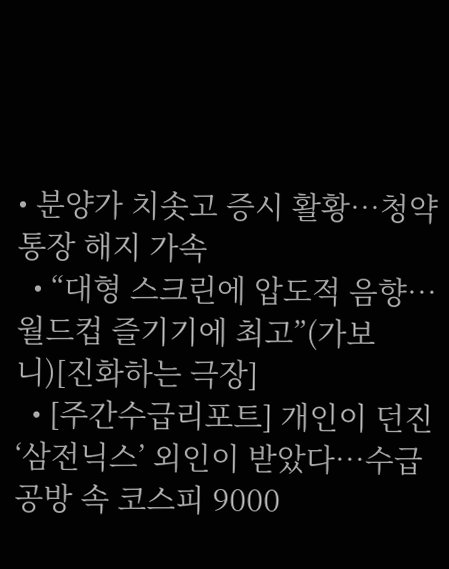• 분양가 치솟고 증시 활황⋯청약통장 해지 가속
  • “대형 스크린에 압도적 음향…월드컵 즐기기에 최고”(가보니)[진화하는 극장]
  • [주간수급리포트] 개인이 던진 ‘삼전닉스’ 외인이 받았다⋯수급 공방 속 코스피 9000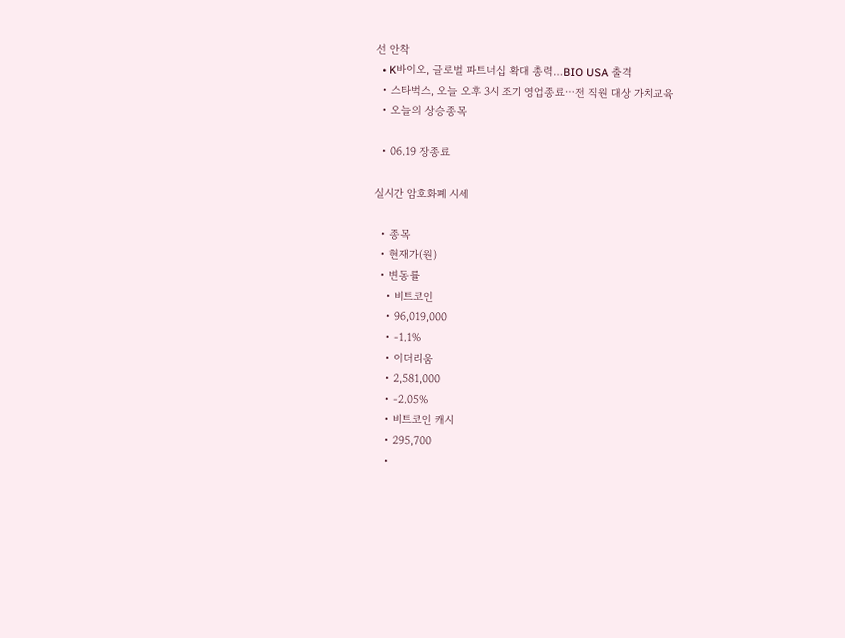선 안착
  • K바이오, 글로벌 파트너십 확대 총력…BIO USA 출격
  • 스타벅스, 오늘 오후 3시 조기 영업종료⋯전 직원 대상 가치교육
  • 오늘의 상승종목

  • 06.19 장종료

실시간 암호화폐 시세

  • 종목
  • 현재가(원)
  • 변동률
    • 비트코인
    • 96,019,000
    • -1.1%
    • 이더리움
    • 2,581,000
    • -2.05%
    • 비트코인 캐시
    • 295,700
    •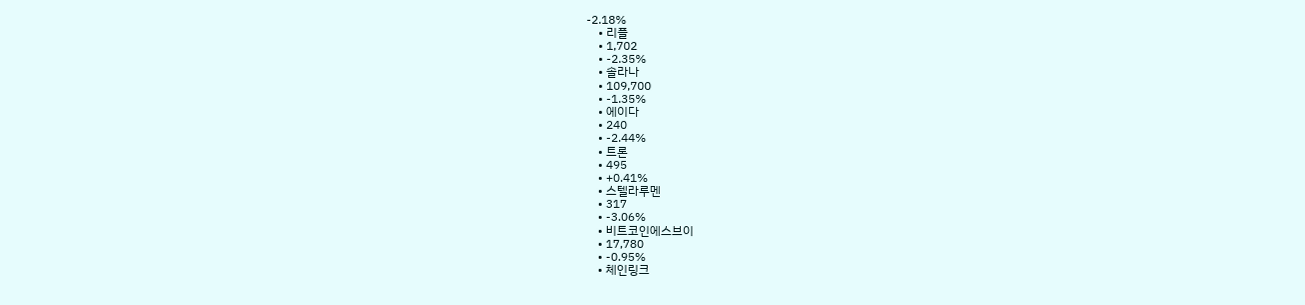-2.18%
    • 리플
    • 1,702
    • -2.35%
    • 솔라나
    • 109,700
    • -1.35%
    • 에이다
    • 240
    • -2.44%
    • 트론
    • 495
    • +0.41%
    • 스텔라루멘
    • 317
    • -3.06%
    • 비트코인에스브이
    • 17,780
    • -0.95%
    • 체인링크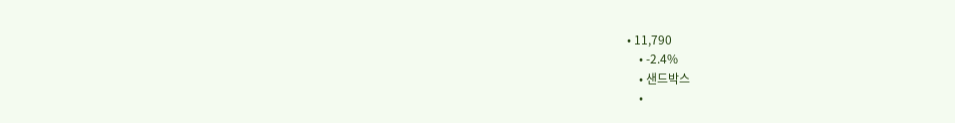• 11,790
    • -2.4%
    • 샌드박스
    •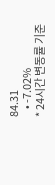84.31
    • -7.02%
* 24시간 변동률 기준